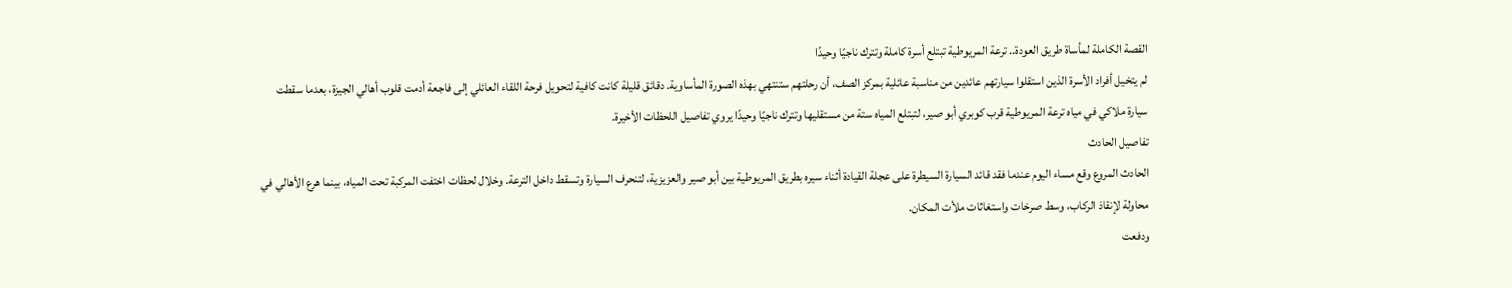القصة الكاملة لمأساة طريق العودة.. ترعة المريوطية تبتلع أسرة كاملة وتترك ناجيًا وحيدًا
لم يتخيل أفراد الأسرة الذين استقلوا سيارتهم عائدين من مناسبة عائلية بمركز الصف، أن رحلتهم ستنتهي بهذه الصورة المأساوية. دقائق قليلة كانت كافية لتحويل فرحة اللقاء العائلي إلى فاجعة أدمت قلوب أهالي الجيزة، بعدما سقطت سيارة ملاكي في مياه ترعة المريوطية قرب كوبري أبو صير، لتبتلع المياه ستة من مستقليها وتترك ناجيًا وحيدًا يروي تفاصيل اللحظات الأخيرة.
تفاصيل الحادث
الحادث المروع وقع مساء اليوم عندما فقد قائد السيارة السيطرة على عجلة القيادة أثناء سيره بطريق المريوطية بين أبو صير والعزيزية، لتنحرف السيارة وتسقط داخل الترعة. وخلال لحظات اختفت المركبة تحت المياه، بينما هرع الأهالي في محاولة لإنقاذ الركاب، وسط صرخات واستغاثات ملأت المكان.
ودفعت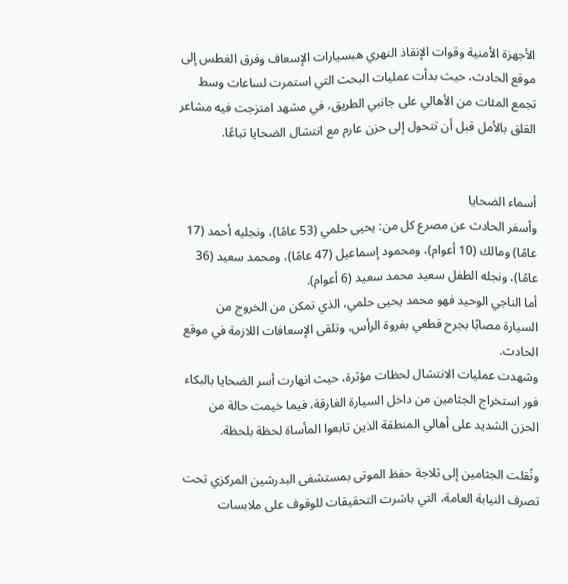الأجهزة الأمنية وقوات الإنقاذ النهري هبسيارات الإسعاف وفرق الغطس إلى موقع الحادث، حيث بدأت عمليات البحث التي استمرت لساعات وسط تجمع المئات من الأهالي على جانبي الطريق، في مشهد امتزجت فيه مشاعر القلق بالأمل قبل أن تتحول إلى حزن عارم مع انتشال الضحايا تباعًا.


أسماء الضحايا
وأسفر الحادث عن مصرع كل من: يحيى حلمي (53 عامًا)، ونجليه أحمد (17 عامًا) ومالك (10 أعوام)، ومحمود إسماعيل (47 عامًا)، ومحمد سعيد (36 عامًا)، ونجله الطفل سعيد محمد سعيد (6 أعوام).
أما الناجي الوحيد فهو محمد يحيى حلمي، الذي تمكن من الخروج من السيارة مصابًا بجرح قطعي بفروة الرأس، وتلقى الإسعافات اللازمة في موقع الحادث.
وشهدت عمليات الانتشال لحظات مؤثرة، حيث انهارت أسر الضحايا بالبكاء فور استخراج الجثامين من داخل السيارة الغارقة، فيما خيمت حالة من الحزن الشديد على أهالي المنطقة الذين تابعوا المأساة لحظة بلحظة.

ونُقلت الجثامين إلى ثلاجة حفظ الموتى بمستشفى البدرشين المركزي تحت تصرف النيابة العامة، التي باشرت التحقيقات للوقوف على ملابسات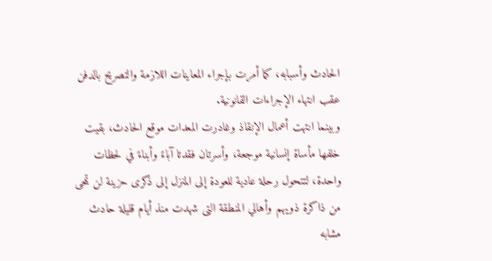الحادث وأسبابه، كما أمرت بإجراء المعاينات اللازمة والتصريح بالدفن عقب انتهاء الإجراءات القانونية.
وبينما انتهت أعمال الإنقاذ وغادرت المعدات موقع الحادث، بقيت خلفها مأساة إنسانية موجعة، وأسرتان فقدتا آباءً وأبناءً في لحظات واحدة، لتتحول رحلة عادية للعودة إلى المنزل إلى ذكرى حزينة لن تمحى من ذاكرة ذويهم وأهالي المنطقة التى شهدت منذ أيام قليلة حادث مشابه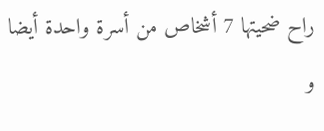راح ضحيتها 7 أشخاص من أسرة واحدة أيضا و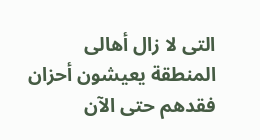التى لا زال أهالى المنطقة يعيشون أحزان فقدهم حتى الآن